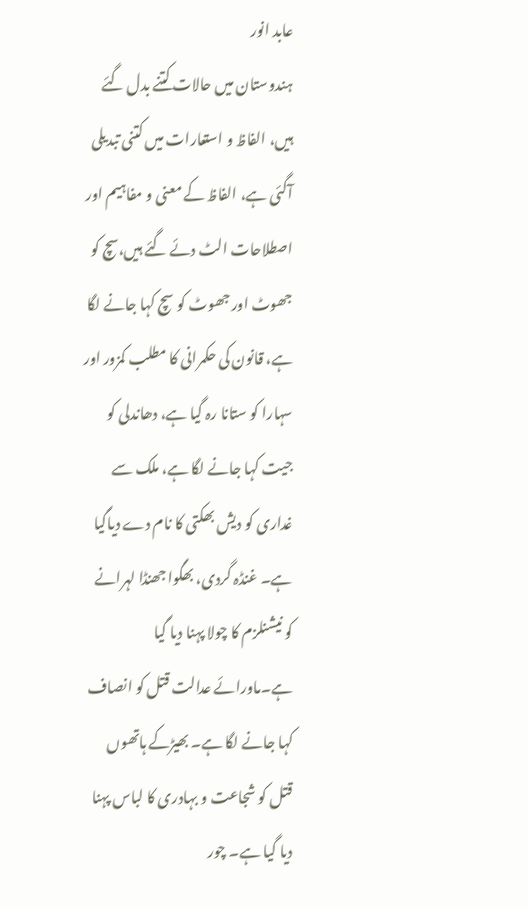عابد انور
ہندوستان میں حالات کتنے بدل گئے ہیں، الفاظ و استعارات میں کتنی تبدیلی آگئی ہے، الفاظ کے معنی و مفاہیم اور اصطلاحات الٹ دئے گئے ہیں،سچ کو جھوٹ اور جھوٹ کو سچ کہا جانے لگا ہے، قانون کی حکمرانی کا مطلب کمزور اور سہارا کو ستانا رہ گیا ہے، دھاندلی کو جیت کہا جانے لگا ہے، ملک سے غداری کو دیش بھکتی کا نام دے دیاگیا ہے۔ غنڈہ گردی، بھگوا جھنڈا لہرانے کو نیشنلزم کا چولا پہنا دیا گیا ہے۔ماورائے عدالت قتل کو انصاف کہا جانے لگا ہے۔ بھیڑکے ہاتھوں قتل کو شجاعت و بہادری کا لباس پہنا دیا گیا ہے۔ چور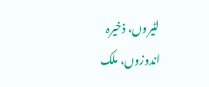لٹیروں، ذخیرہ اندوزوں، ملک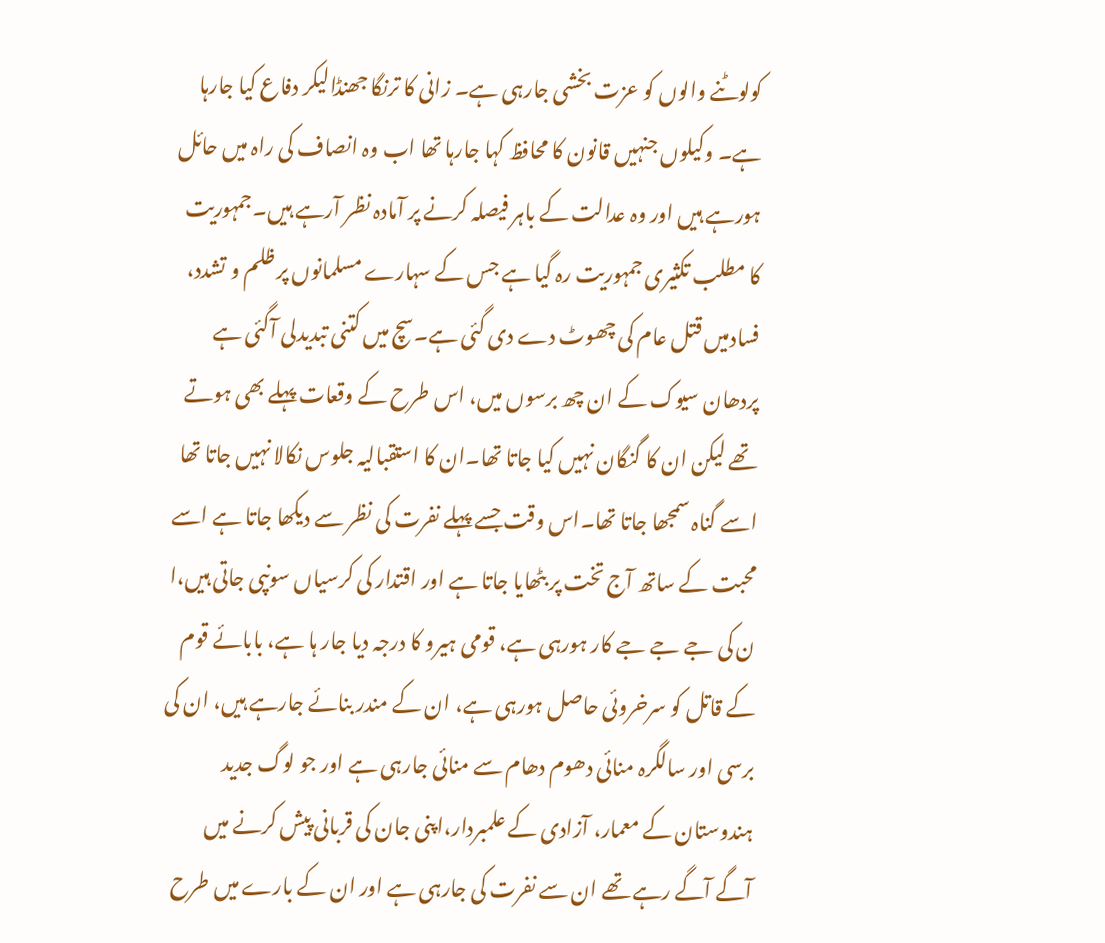کولوٹنے والوں کو عزت بخشی جارہی ہے۔ زانی کا ترنگا جھنڈالیکر دفاع کیا جارہا ہے۔ وکیلوں جنہیں قانون کا محافظ کہا جارہا تھا اب وہ انصاف کی راہ میں حائل ہورہے ہیں اور وہ عدالت کے باہر فیصلہ کرنے پر آمادہ نظر آرہے ہیں۔جمہوریت کا مطلب تکثیری جمہوریت رہ گیا ہے جس کے سہارے مسلمانوں پر ظلم و تشدد، فسادمیں قتل عام کی چھوٹ دے دی گئی ہے۔سچ میں کتنی تبدیدلی آگئی ہے پردھان سیوک کے ان چھ برسوں میں، اس طرح کے وقعات پہلے بھی ہوتے تھے لیکن ان کا گنگان نہیں کیا جاتا تھا۔ان کا استقبالیہ جلوس نکالا نہیں جاتا تھا اسے گناہ سمجھا جاتا تھا۔اس وقت جسے پہلے نفرت کی نظر سے دیکھا جاتا ہے اسے محبت کے ساتھ آج تخت پر بٹھایا جاتا ہے اور اقتدار کی کرسیاں سونپی جاتی ہیں،ا ن کی جے جے جے کار ہورہی ہے، قومی ہیرو کا درجہ دیا جار ہا ہے، بابائے قوم کے قاتل کو سرخروئی حاصل ہورہی ہے، ان کے مندر بنائے جارہے ہیں، ان کی برسی اور سالگرہ منائی دھوم دھام سے منائی جارہی ہے اور جو لوگ جدید ہندوستان کے معمار، آزادی کے علمبردار،اپنی جان کی قربانی پیش کرنے میں آگے آگے رہے تھے ان سے نفرت کی جارہی ہے اور ان کے بارے میں طرح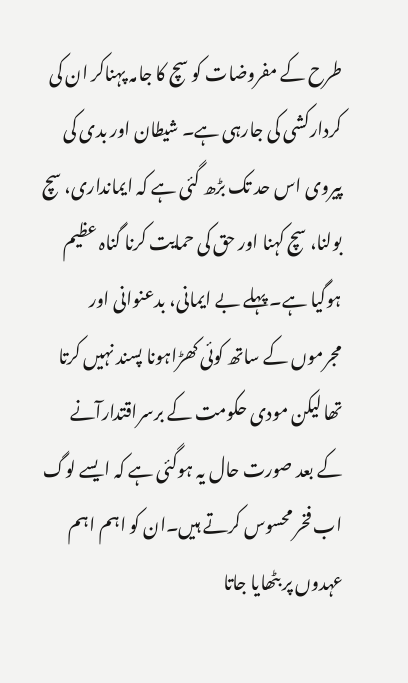طرح کے مفروضات کو سچ کا جامہ پہناکر ان کی کردارکشی کی جارہی ہے۔ شیطان اور بدی کی پیروی اس حد تک بڑھ گئی ہے کہ ایمانداری، سچ بولنا، سچ کہنا اور حق کی حمایت کرنا گناہ عظیم ہوگیا ہے۔ پہلے بے ایمانی، بدعنوانی اور مجرموں کے ساتھ کوئی کھڑاہونا پسند نہیں کرتا تھا لیکن مودی حکومت کے برسراقتدارآنے کے بعد صورت حال یہ ہوگئی ہے کہ ایسے لوگ اب فخر محسوس کرتے ہیں۔ان کو اہم اہم عہدوں پر بٹھایا جاتا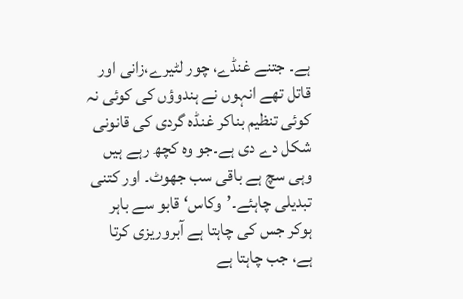ہے۔ جتنے غنڈے، چور لٹیرے،زانی اور قاتل تھے انہوں نے ہندوؤں کی کوئی نہ کوئی تنظیم بناکر غنڈہ گردی کی قانونی شکل دے دی ہے۔جو وہ کچھ رہے ہیں وہی سچ ہے باقی سب جھوٹ۔ اور کتنی تبدیلی چاہئے۔’وکاس‘ قابو سے باہر ہوکر جس کی چاہتا ہے آبروریزی کرتا ہے، جب چاہتا ہے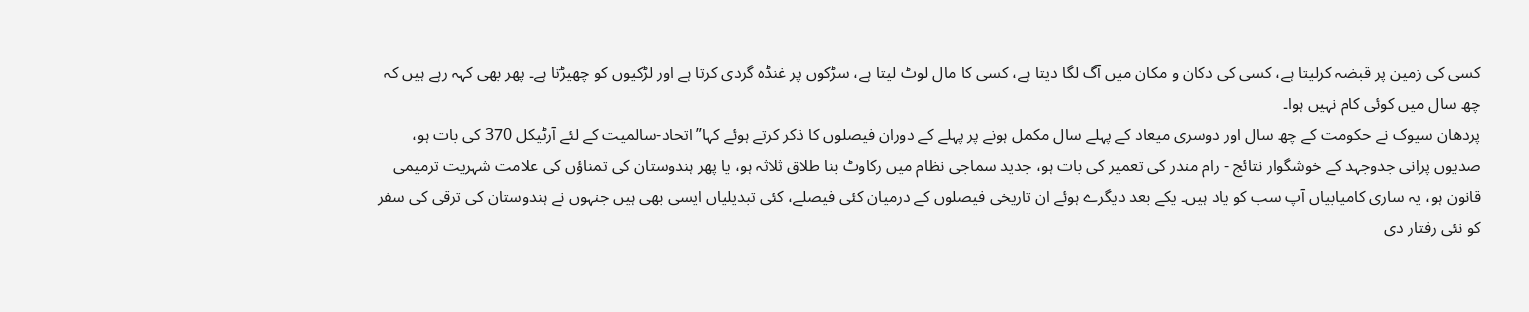کسی کی زمین پر قبضہ کرلیتا ہے، کسی کی دکان و مکان میں آگ لگا دیتا ہے، کسی کا مال لوٹ لیتا ہے، سڑکوں پر غنڈہ گردی کرتا ہے اور لڑکیوں کو چھیڑتا ہے۔ پھر بھی کہہ رہے ہیں کہ چھ سال میں کوئی کام نہیں ہوا۔
پردھان سیوک نے حکومت کے چھ سال اور دوسری میعاد کے پہلے سال مکمل ہونے پر پہلے کے دوران فیصلوں کا ذکر کرتے ہوئے کہا”اتحاد-سالمیت کے لئے آرٹیکل 370 کی بات ہو، صدیوں پرانی جدوجہد کے خوشگوار نتائج - رام مندر کی تعمیر کی بات ہو، جدید سماجی نظام میں رکاوٹ بنا طلاق ثلاثہ ہو، یا پھر ہندوستان کی تمناؤں کی علامت شہریت ترمیمی قانون ہو، یہ ساری کامیابیاں آپ سب کو یاد ہیں۔ یکے بعد دیگرے ہوئے ان تاریخی فیصلوں کے درمیان کئی فیصلے، کئی تبدیلیاں ایسی بھی ہیں جنہوں نے ہندوستان کی ترقی کی سفر کو نئی رفتار دی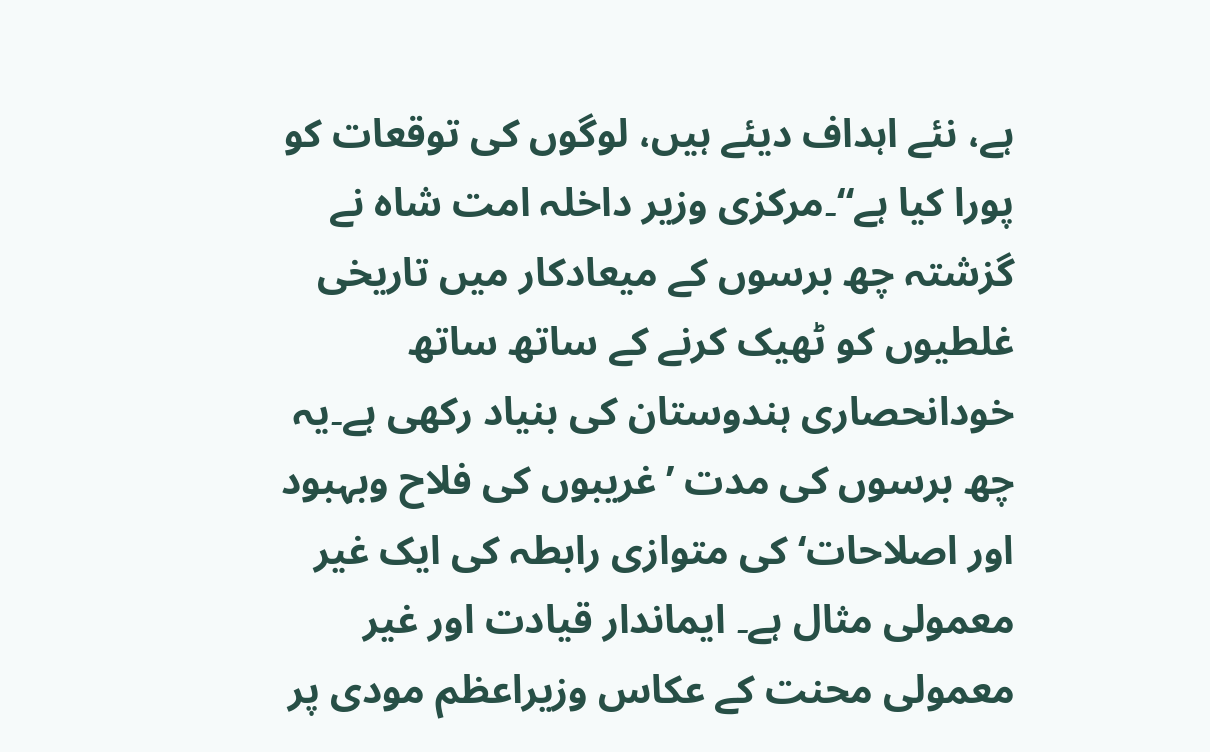ہے، نئے اہداف دیئے ہیں، لوگوں کی توقعات کو پورا کیا ہے“۔مرکزی وزیر داخلہ امت شاہ نے گزشتہ چھ برسوں کے میعادکار میں تاریخی غلطیوں کو ٹھیک کرنے کے ساتھ ساتھ خودانحصاری ہندوستان کی بنیاد رکھی ہے۔یہ چھ برسوں کی مدت ’غریبوں کی فلاح وبہبود اور اصلاحات‘ کی متوازی رابطہ کی ایک غیر معمولی مثال ہے۔ ایماندار قیادت اور غیر معمولی محنت کے عکاس وزیراعظم مودی پر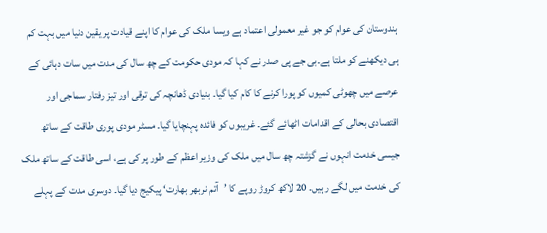ہندوستان کی عوام کو جو غیر معمولی اعتماد ہے ویسا ملک کی عوام کا اپنے قیادت پر یقین دنیا میں بہت کم ہی دیکھنے کو ملتا ہے۔بی جے پی صدر نے کہا کہ مودی حکومت کے چھ سال کی مدت میں سات دہائی کے عرصے میں چھوٹی کمیوں کو پورا کرنے کا کام کیا گیا۔ بنیادی ڈھانچہ کی ترقی اور تیز رفتار سماجی اور اقتصادی بحالی کے اقدامات اٹھائے گئے۔ غریبوں کو فائدہ پہنچایا گیا۔ مسٹر مودی پوری طاقت کے ساتھ جیسی خدمت انہوں نے گزشتہ چھ سال میں ملک کی وزیر اعظم کے طور پر کی ہے، اسی طاقت کے ساتھ ملک کی خدمت میں لگے رہیں۔ 20 لاکھ کروڑ روپے کا ’آتم نربھر بھارت‘ پیکیج دیا گیا۔ دوسری مدت کے پہلے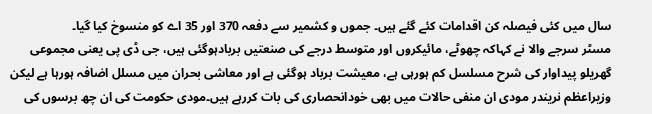سال میں کئی فیصلہ کن اقدامات کئے گئے ہیں۔ جموں و کشمیر سے دفعہ 370 اور 35 اے کو منسوخ کیا گیا۔
مسٹر سرجے والا نے کہاکہ چھوٹے، مائیکروں اور متوسط درجے کی صنعتیں بربادہوگئی ہیں، جی ڈی پی یعنی مجموعی گھریلو پیداوار کی شرح مسلسل کم ہورہی ہے، معیشت برباد ہوگئی ہے اور معاشی بحران میں مسلل اضافہ ہورہا ہے لیکن وزیراعظم نریندر مودی ان منفی حالات میں بھی خودانحصاری کی بات کررہے ہیں۔مودی حکومت کی ان چھ برسوں کی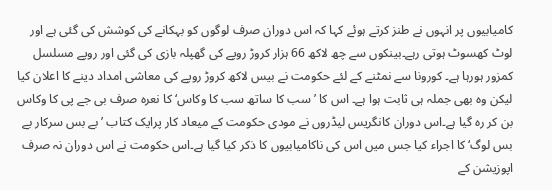کامیابیوں پر انہوں نے طنز کرتے ہوئے کہا کہ اس دوران صرف لوگوں کو بہکانے کی کوشش کی گئی ہے اور لوٹ کھسوٹ ہوتی رہے۔بینکوں سے چھ لاکھ 66 ہزار کروڑ روپے کی گھپلہ بازی کی گئی اور روپے مسلسل کمزور ہورہا ہے۔ کورونا سے نمٹنے کے لئے حکومت نے بیس لاکھ کروڑ روپے کی معاشی امداد دینے کا اعلان کیا لیکن وہ بھی جملہ ہی ثابت ہوا ہے۔ اس کا ’سب کا ساتھ سب کا وکاس‘ کا نعرہ صرف بی جے پی کا وکاس بن کر رہ گیا ہے۔اس دوران کانگریس لیڈروں نے مودی حکومت کے میعاد کار پرایک کتاب ’بے بس سرکار بے بس لوگ‘ کا اجراء کیا جس میں اس کی ناکامیابیوں کا ذکر کیا گیا ہے۔اس حکومت نے اس دوران نہ صرف اپوزیشن کے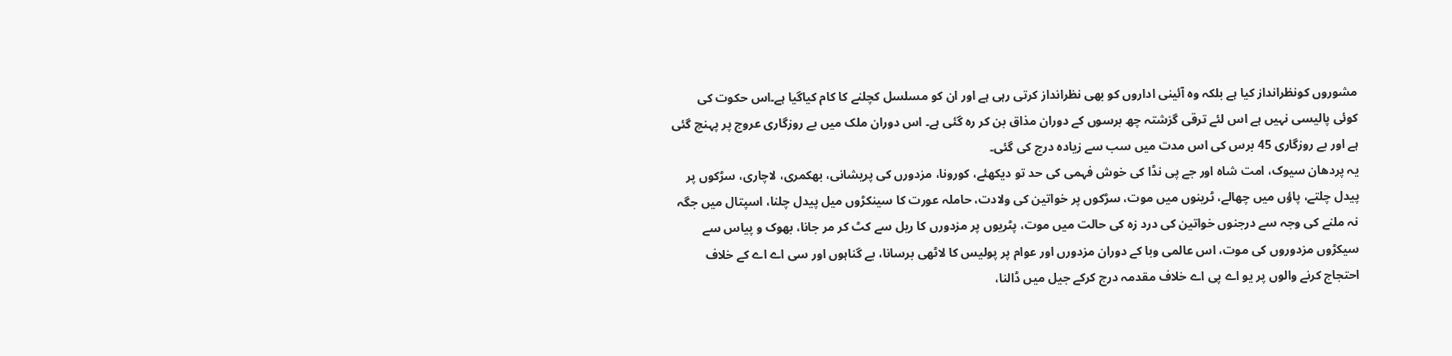مشوروں کونظرانداز کیا ہے بلکہ وہ آئینی اداروں کو بھی نظرانداز کرتی رہی ہے اور ان کو مسلسل کچلنے کا کام کیاگیا ہے۔اس حکوت کی کوئی پالیسی نہیں ہے اس لئے ترقی گزشتہ چھ برسوں کے دوران مذاق بن کر رہ گئی ہے۔ اس دوران ملک میں بے روزگاری عروج پر پہنچ گئی ہے اور بے روزگاری 45 برس کی اس مدت میں سب سے زیادہ درج کی گئی۔
یہ پردھان سیوک، امت شاہ اور جے پی نڈا کی خوش فہمی کی حد تو دیکھئے، کورونا، مزدورں کی پریشانی، بھکمری، لاچاری، سڑکوں پر پیدل چلتے، پاؤں میں چھالے، ٹرینوں میں موت، سڑکوں پر خواتین کی ولادت، حاملہ عورت کا سینکڑوں میل پیدل چلنا، اسپتال میں جگہ نہ ملنے کی وجہ سے درجنوں خواتین کی درد زہ کی حالت میں موت، پٹریوں پر مزدورں کا ریل سے کٹ کر مر جانا، بھوک و پیاس سے سیکڑوں مزدوروں کی موت، اس عالمی وبا کے دوران مزدورں اور عوام پر پولیس کا لاٹھی برسانا، بے گناہوں اور سی اے اے کے خلاف احتجاج کرنے والوں پر یو اے پی اے خلاف مقدمہ درج کرکے جیل میں ڈالنا،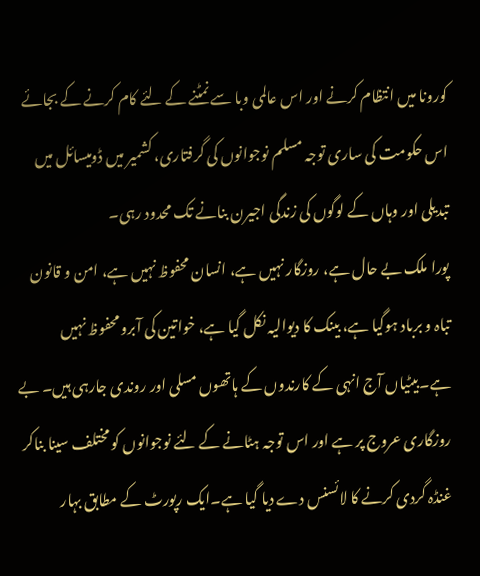کورونا میں انتظام کرنے اور اس عالمی وبا سے نمٹنے کے لئے کام کرنے کے بجائے اس حکومت کی ساری توجہ مسلم نوجوانوں کی گرفتاری، کشمیر میں ڈومیسائل میں تبدیلی اور وہاں کے لوگوں کی زندگی اجیرن بنانے تک محدود رہی۔
پورا ملک بے حال ہے، روزگار نہیں ہے، انسان محفوظ نہیں ہے، امن و قانون تباہ و برباد ہوگیا ہے، بینک کا دیوالیہ نکل گیا ہے، خواتین کی آبرو محفوظ نہیں ہے۔بیٹیاں آج انہی کے کارندوں کے ہاتھوں مسلی اور روندی جارہی ہیں۔ بے روزگاری عروج پر ہے اور اس توجہ ہٹانے کے لئے نوجوانوں کو مختلف سینا بناکر غنڈہ گردی کرنے کا لائسنس دے دیا گیا ہے۔ایک رپورٹ کے مطابق بہار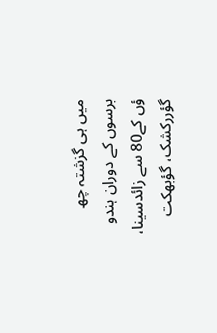میں ہی گزشتہ چھ برسوں کے دوران ہندو ؤں کے80 سے زائدسینا، گؤررکشک، گؤبھکت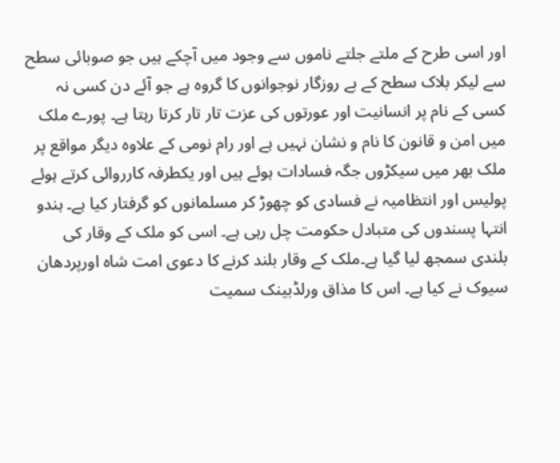اور اسی طرح کے ملتے جلتے ناموں سے وجود میں آچکے ہیں جو صوبائی سطح سے لیکر بلاک سطح کے بے روزگار نوجوانوں کا گروہ ہے جو آئے دن کسی نہ کسی کے نام پر انسانیت اور عورتوں کی عزت تار تار کرتا رہتا ہے۔ پورے ملک میں امن و قانون کا نام و نشان نہیں ہے اور رام نومی کے علاوہ دیگر مواقع پر ملک بھر میں سیکڑوں جگہ فسادات ہوئے ہیں اور یکطرفہ کارروائی کرتے ہوئے پولیس اور انتظامیہ نے فسادی کو چھوڑ کر مسلمانوں کو گرفتار کیا ہے۔ ہندو انتہا پسندوں کی متبادل حکومت چل رہی ہے۔ اسی کو ملک کے وقار کی بلندی سمجھ لیا گیا ہے۔ملک کے وقار بلند کرنے کا دعوی امت شاہ اورپردھان سیوک نے کیا ہے۔ اس کا مذاق ورلڈبینک سمیت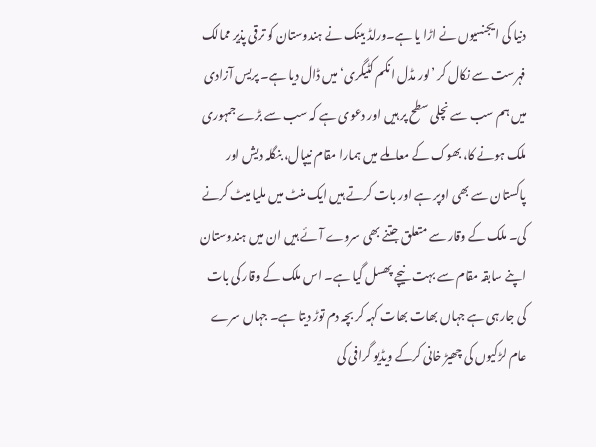دنیا کی ایجنسیوں نے اڑا یا ہے۔ورلڈ بینک نے ہندوستان کو ترقی پذیر ممالک فہرست سے نکال کر ’لور مڈل انکم کٹیگری‘ میں ڈال دیا ہے۔ پریس آزادی میں ہم سب سے نچلی سطح پر ہیں اور دعوی ہے کہ سب سے بڑے جمہوری ملک ہونے کا، بھوک کے معاملے میں ہمارا مقام نیپال، بنگلہ دیش اور پاکستان سے بھی اوپر ہے اور بات کرتے ہیں ایک منٹ میں ملیا میٹ کرنے کی۔ ملک کے وقار سے متعلق جتنے بھی سروے آئے ہیں ان میں ہندوستان اپنے سابقہ مقام سے بہت نیچے پھسل گیا ہے۔ اس ملک کے وقار کی بات کی جارہی ہے جہاں بھات بھات کہہ کر بچہ دم توڑ دیتا ہے۔ جہاں سرے عام لڑکیوں کی چھیڑ خانی کرکے ویڈیو گرافی کی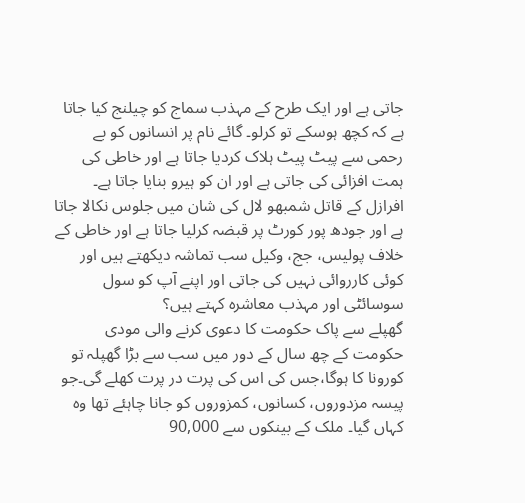جاتی ہے اور ایک طرح کے مہذب سماج کو چیلنج کیا جاتا ہے کہ کچھ ہوسکے تو کرلو۔ گائے نام پر انسانوں کو بے رحمی سے پیٹ پیٹ ہلاک کردیا جاتا ہے اور خاطی کی ہمت افزائی کی جاتی ہے اور ان کو ہیرو بنایا جاتا ہے۔ افرازل کے قاتل شمبھو لال کی شان میں جلوس نکالا جاتا ہے اور جودھ پور کورٹ پر قبضہ کرلیا جاتا ہے اور خاطی کے خلاف پولیس، جج، وکیل سب تماشہ دیکھتے ہیں اور کوئی کارروائی نہیں کی جاتی اور اپنے آپ کو سول سوسائٹی اور مہذب معاشرہ کہتے ہیں؟
گھپلے سے پاک حکومت کا دعوی کرنے والی مودی حکومت کے چھ سال کے دور میں سب سے بڑا گھپلہ تو کورونا کا ہوگا،جس کی اس کی پرت در پرت کھلے گی۔جو پیسہ مزدوروں، کسانوں، کمزوروں کو جانا چاہئے تھا وہ کہاں گیا۔ ملک کے بینکوں سے 90,000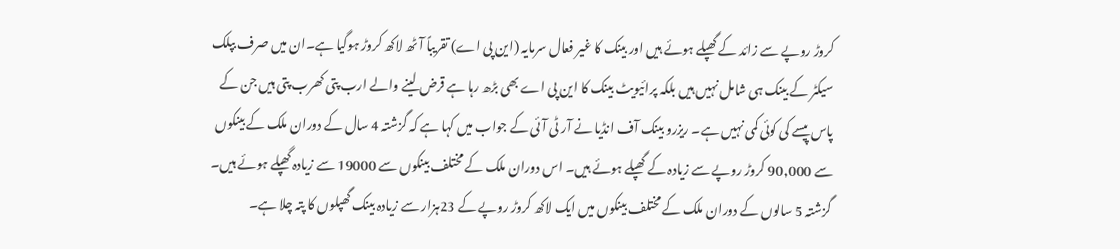کروڑ روپے سے زائد کے گھپلے ہوئے ہیں اور بینک کا غیر فعال سرمایہ (این پی اے) تقریباً آٹھ لاکھ کروڑ ہوگیا ہے۔ان میں صرف بپلک سیکٹر کے بینک ہی شامل نہیں ہیں بلکہ پرائیویٹ بینک کا این پی اے بھی بڑھ رہا ہے قرض لینے والے ارب پتی کھرب پتی ہیں جن کے پاس پیسے کی کوئی کمی نہیں ہے۔ ریزرو بینک آف انڈیا نے آر ٹی آئی کے جواب میں کہا ہے کہ گزشتہ 4 سال کے دوران ملک کے بینکوں سے 90,000 کروڑ روپے سے زیادہ کے گھپلے ہوئے ہیں۔ اس دوران ملک کے مختلف بینکوں سے 19000 سے زیادہ گھپلے ہوئے ہیں۔ گزشتہ 5 سالوں کے دوران ملک کے مختلف بینکوں میں ایک لاکھ کروڑ روپے کے 23ہزار سے زیادہ بینک گھپلوں کا پتہ چلا ہے۔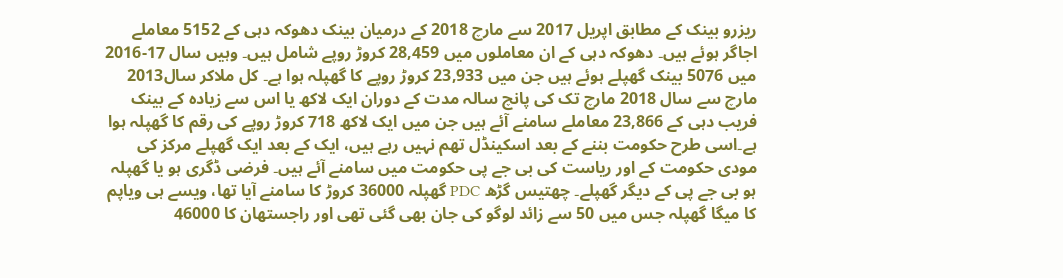ریزرو بینک کے مطابق اپریل 2017 سے مارچ 2018 کے درمیان بینک دھوکہ دہی کے 5152 معاملے اجاگر ہوئے ہیں۔ دھوکہ دہی کے ان معاملوں میں 28,459 کروڑ روپے شامل ہیں۔ وہیں سال 17-2016 میں 5076 بینک گھپلے ہوئے ہیں جن میں 23,933 کروڑ روپے کا گھپلہ ہوا ہے۔ کل ملاکر سال2013 مارچ سے سال 2018 مارچ تک کی پانچ سالہ مدت کے دوران ایک لاکھ یا اس سے زیادہ کے بینک فریب دہی کے 23,866 معاملے سامنے آئے ہیں جن میں ایک لاکھ 718 کروڑ روپے کی رقم کا گھپلہ ہوا ہے۔اسی طرح حکومت بننے کے بعد اسکینڈل تھم نہیں رہے ہیں، ایک کے بعد ایک گھپلے مرکز کی مودی حکومت کے اور ریاست کی بی جے پی حکومت میں سامنے آئے ہیں۔ فرضی ڈگری ہو یا گھپلہ ہو بی جے پی کے دیگر گھپلے۔ چھتیس گڑھ PDC گھپلہ 36000 کروڑ کا سامنے آیا تھا، ویسے ہی ویاپم کا میگا گھپلہ جس میں 50 سے زائد لوگو کی جان بھی گئی تھی اور راجستھان کا 46000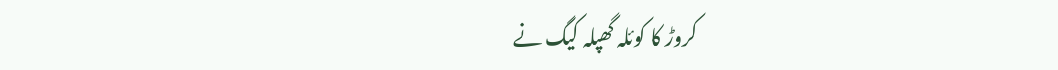کروڑ کا کوئلہ گھپلہ کیگ نے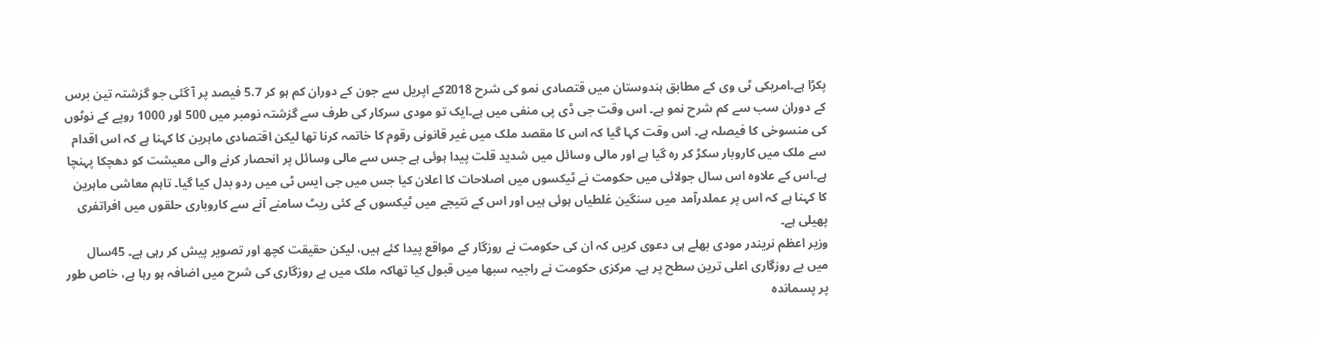پکڑا ہے۔امریکی ٹی وی کے مطابق ہندوستان میں قتصادی نمو کی شرح 2018کے اپریل سے جون کے دوران کم ہو کر 5.7 فیصد پر آ گئی جو گزشتہ تین برس کے دوران سب سے کم شرح نمو ہے۔ اس وقت جی ڈی پی منفی میں ہے۔ایک تو مودی سرکار کی طرف سے گزشتہ نومبر میں 500 اور 1000 روپے کے نوٹوں کی منسوخی کا فیصلہ ہے۔ اس وقت کہا گیا کہ اس کا مقصد ملک میں غیر قانونی رقوم کا خاتمہ کرنا تھا لیکن اقتصادی ماہرین کا کہنا ہے کہ اس اقدام سے ملک میں کاروبار سکڑ کر رہ گیا ہے اور مالی وسائل میں شدید قلت پیدا ہوئی ہے جس سے مالی وسائل پر انحصار کرنے والی معیشت کو دھچکا پہنچا ہے۔اس کے علاوہ اس سال جولائی میں حکومت نے ٹیکسوں میں اصلاحات کا اعلان کیا جس میں جی ایس ٹی میں ردو بدل کیا گیا۔ تاہم معاشی ماہرین کا کہنا ہے کہ اس پر عملدرآمد میں سنگین غلطیاں ہوئی ہیں اور اس کے نتیجے میں ٹیکسوں کے کئی ریٹ سامنے آنے سے کاروباری حلقوں میں افراتفری پھیلی ہے۔
وزیر اعظم نریندر مودی بھلے ہی دعوی کریں کہ ان کی حکومت نے روزگار کے مواقع پیدا کئے ہیں، لیکن حقیقت کچھ اور تصویر پیش کر رہی ہے۔ 45سال میں بے روزگاری اعلی ترین سطح پر ہے۔ مرکزی حکومت نے راجیہ سبھا میں قبول کیا تھاکہ ملک میں بے روزگاری کی شرح میں اضافہ ہو رہا ہے، خاص طور پر پسماندہ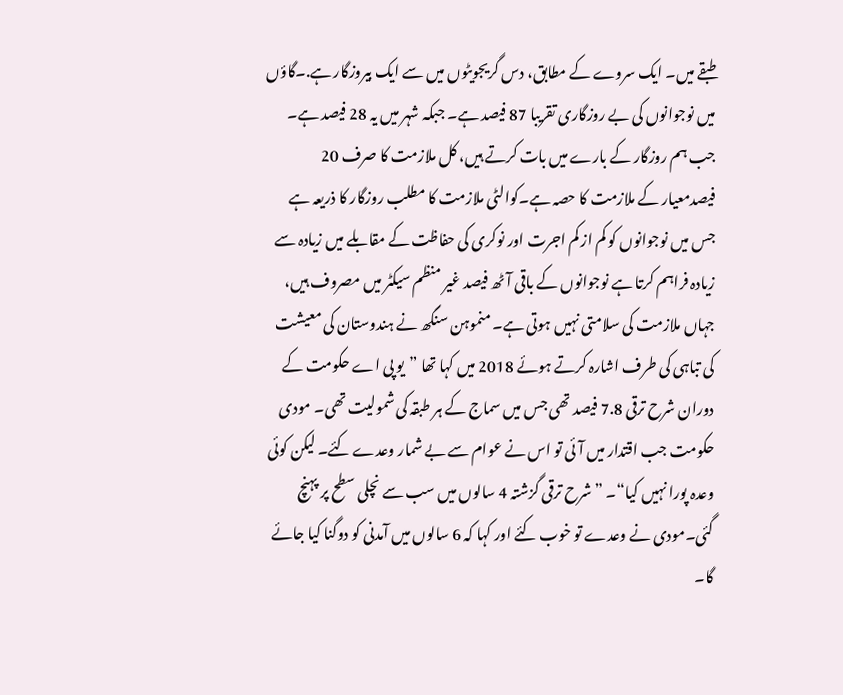طبقے میں۔ ایک سروے کے مطابق، دس گریجویٹوں میں سے ایک بیروزگار ہے.۔گاؤں میں نوجوانوں کی بے روزگاری تقریبا 87 فیصد ہے۔ جبکہ شہر میں یہ 28 فیصد ہے۔ جب ہم روزگار کے بارے میں بات کرتے ہیں، کل ملازمت کا صرف 20 فیصدمعیار کے ملازمت کا حصہ ہے۔کوالٹی ملازمت کا مطلب روزگار کا ذریعہ ہے جس میں نوجوانوں کو کم از کم اجرت اور نوکری کی حفاظت کے مقابلے میں زیادہ سے زیادہ فراہم کرتا ہے نوجوانوں کے باقی آٹھ فیصد غیر منظم سیکٹر میں مصروف ہیں، جہاں ملازمت کی سلامتی نہیں ہوتی ہے۔ منموہن سنگھ نے ہندوستان کی معیشت کی تباہی کی طرف اشارہ کرتے ہوئے 2018 میں کہا تھا ”یو پی اے حکومت کے دوران شرح ترقی 7.8 فیصد تھی جس میں سماج کے ہر طبقہ کی شمولیت تھی۔ مودی حکومت جب اقتدار میں آئی تو اس نے عوام سے بے شمار وعدے کئے۔ لیکن کوئی وعدہ پورا نہیں کیا“۔ ”شرح ترقی گزشتہ 4 سالوں میں سب سے نچلی سطح پر پہنچ گئی۔مودی نے وعدے تو خوب کئے اور کہا کہ 6 سالوں میں آمدنی کو دوگنا کیا جائے گا۔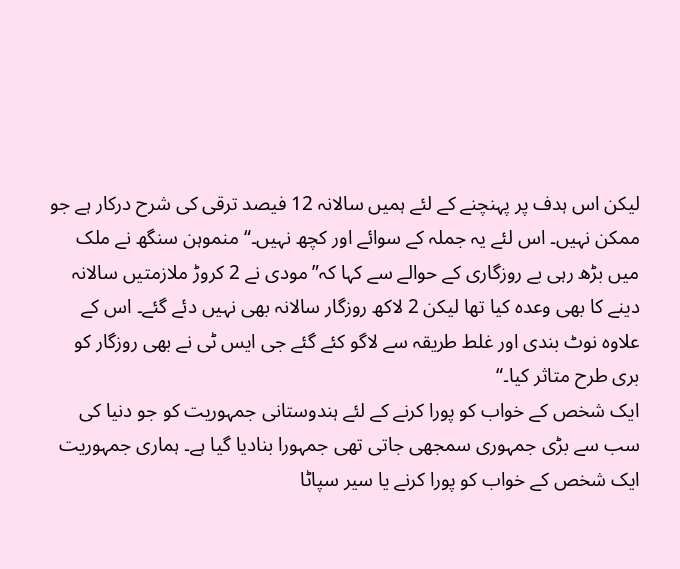لیکن اس ہدف پر پہنچنے کے لئے ہمیں سالانہ 12 فیصد ترقی کی شرح درکار ہے جو ممکن نہیں۔ اس لئے یہ جملہ کے سوائے اور کچھ نہیں۔“ منموہن سنگھ نے ملک میں بڑھ رہی بے روزگاری کے حوالے سے کہا کہ”مودی نے 2 کروڑ ملازمتیں سالانہ دینے کا بھی وعدہ کیا تھا لیکن 2 لاکھ روزگار سالانہ بھی نہیں دئے گئے۔ اس کے علاوہ نوٹ بندی اور غلط طریقہ سے لاگو کئے گئے جی ایس ٹی نے بھی روزگار کو بری طرح متاثر کیا۔“
ایک شخص کے خواب کو پورا کرنے کے لئے ہندوستانی جمہوریت کو جو دنیا کی سب سے بڑی جمہوری سمجھی جاتی تھی جمہورا بنادیا گیا ہے۔ ہماری جمہوریت ایک شخص کے خواب کو پورا کرنے یا سیر سپاٹا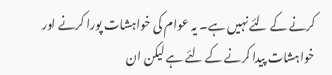کرنے کے لئے نہیں ہے۔ یہ عوام کی خواہشات پورا کرنے اور خواہشات پیدا کرنے کے لئے ہے لیکن ان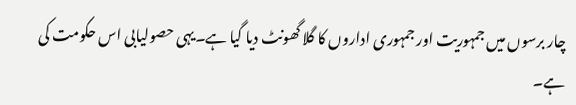چار برسوں میں جمہوریت اور جمہوری اداروں کا گلا گھونٹ دیا گیا ہے۔یہی حصولیابی اس حکومت کی ہے۔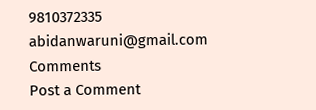9810372335
abidanwaruni@gmail.com
Comments
Post a Comment